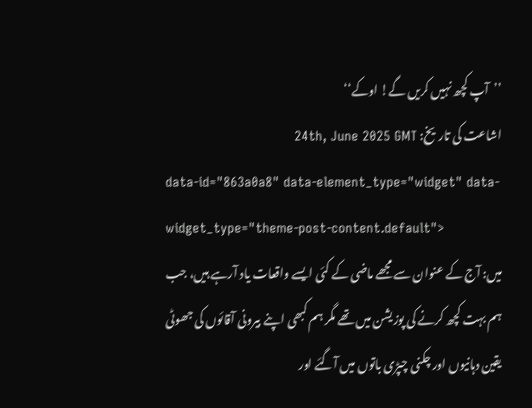’’آپ کچھ نہیں کریں گے! اوکے‘‘
اشاعت کی تاریخ: 24th, June 2025 GMT
data-id="863a0a8" data-element_type="widget" data-widget_type="theme-post-content.default">
میں: آج کے عنوان سے مجھے ماضی کے کئی ایسے واقعات یاد آرہے ہیں، جب ہم بہت کچھ کرنے کی پوزیشن میں تھے مگر ہم کبھی اپنے بیرونی آقائوں کی جھوٹی یقین دہانیوں اور چکنی چپڑی باتوں میں آگئے اور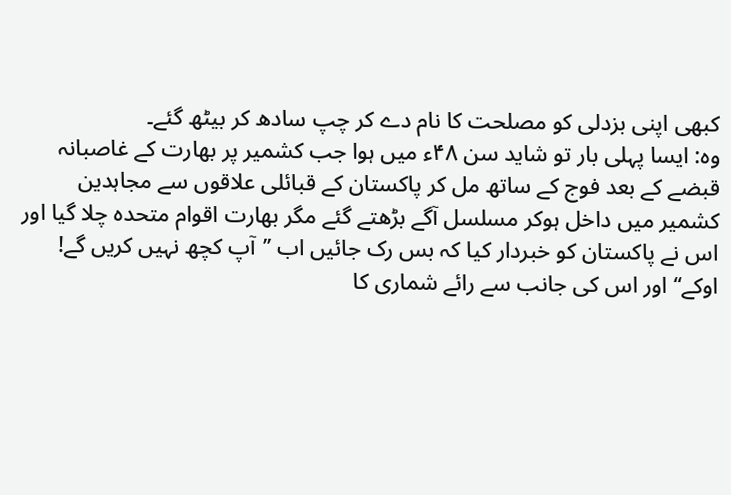کبھی اپنی بزدلی کو مصلحت کا نام دے کر چپ سادھ کر بیٹھ گئے۔
وہ: ایسا پہلی بار تو شاید سن ۴۸ء میں ہوا جب کشمیر پر بھارت کے غاصبانہ قبضے کے بعد فوج کے ساتھ مل کر پاکستان کے قبائلی علاقوں سے مجاہدین کشمیر میں داخل ہوکر مسلسل آگے بڑھتے گئے مگر بھارت اقوام متحدہ چلا گیا اور اس نے پاکستان کو خبردار کیا کہ بس رک جائیں اب ’’آپ کچھ نہیں کریں گے! اوکے‘‘ اور اس کی جانب سے رائے شماری کا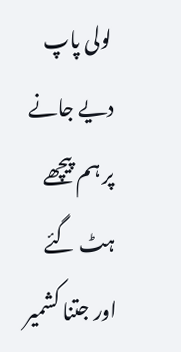لولی پاپ دیے جانے پر ہم پیچھے ہٹ گئے اور جتنا کشمیر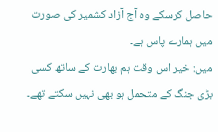حاصل کرسکے وہ آج آزاد کشمیر کی صورت میں ہمارے پاس ہے۔
میں: خیر اس وقت ہم بھارت کے ساتھ کسی بڑی جنگ کے متحمل ہو بھی نہیں سکتے تھے۔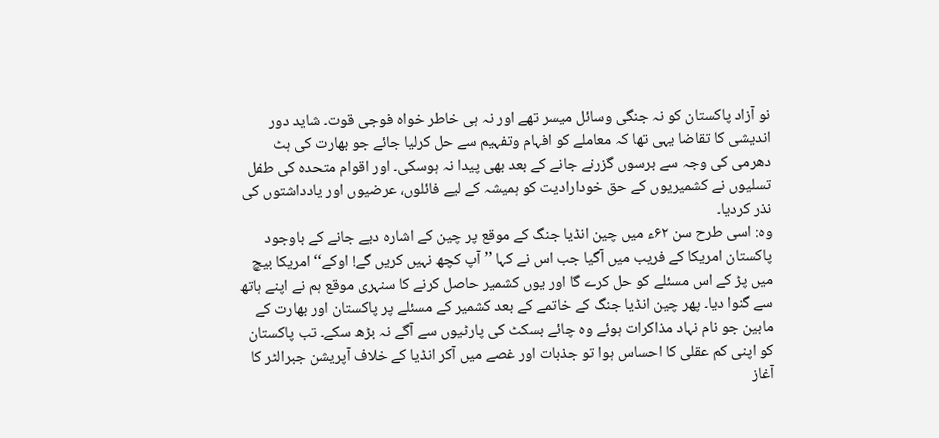نو آزاد پاکستان کو نہ جنگی وسائل میسر تھے اور نہ ہی خاطر خواہ فوجی قوت۔ شاید دور اندیشی کا تقاضا یہی تھا کہ معاملے کو افہام وتفہیم سے حل کرلیا جائے جو بھارت کی ہٹ دھرمی کی وجہ سے برسوں گزرنے جانے کے بعد بھی پیدا نہ ہوسکی۔ اور اقوام متحدہ کی طفل تسلیوں نے کشمیریوں کے حق خودارادیت کو ہمیشہ کے لیے فائلوں، عرضیوں اور یادداشتوں کی نذر کردیا۔
وہ: اسی طرح سن ۶۲ء میں چین انڈیا جنگ کے موقع پر چین کے اشارہ دیے جانے کے باوجود پاکستان امریکا کے فریب میں آگیا جب اس نے کہا ’’آپ کچھ نہیں کریں گے! اوکے‘‘ امریکا بیچ میں پڑ کے اس مسئلے کو حل کرے گا اور یوں کشمیر حاصل کرنے کا سنہری موقع ہم نے اپنے ہاتھ سے گنوا دیا۔ پھر چین انڈیا جنگ کے خاتمے کے بعد کشمیر کے مسئلے پر پاکستان اور بھارت کے مابین جو نام نہاد مذاکرات ہوئے وہ چائے بسکٹ کی پارٹیوں سے آگے نہ بڑھ سکے۔ تب پاکستان کو اپنی کم عقلی کا احساس ہوا تو جذبات اور غصے میں آکر انڈیا کے خلاف آپریشن جبرالٹر کا آغاز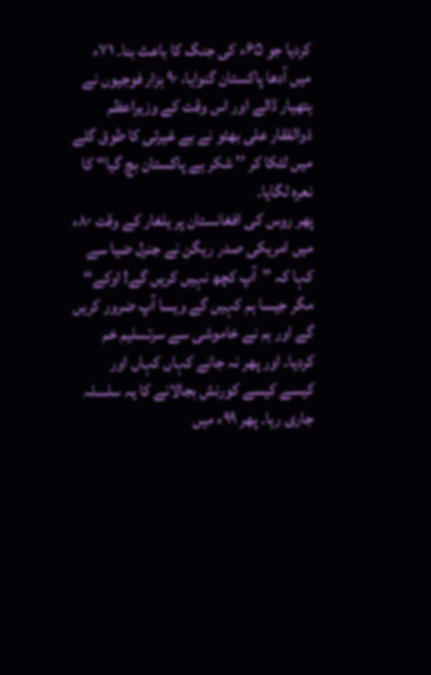کردیا جو ۶۵ء کی جنگ کا باعث بنا۔ ۷۱ء میں آدھا پاکستان گنوایا، ۹۰ ہزار فوجیوں نے ہتھیار ڈالے اور اس وقت کے وزیراعظم ذوالفقار علی بھٹو نے بے غیرتی کا طوق گلے میں لٹکا کر ’’ شکر ہے پاکستان بچ گیا‘‘ کا نعرہ لگایا۔
پھر روس کی افغانستان پر یلغار کے وقت ۸۰ء میں امریکی صدر ریگن نے جنرل ضیا سے کہا کہ ’’آپ کچھ نہیں کریں گے! اوکے‘‘ مگر جیسا ہم کہیں گے ویسا آپ ضرور کریں گے اور ہم نے خاموشی سے سرتسلیم خم کردیا۔ اور پھر نہ جانے کہاں کہاں اور کیسے کیسے کورنش بجالانے کا یہ سلسلہ جاری رہا۔ پھر ۹۹ء میں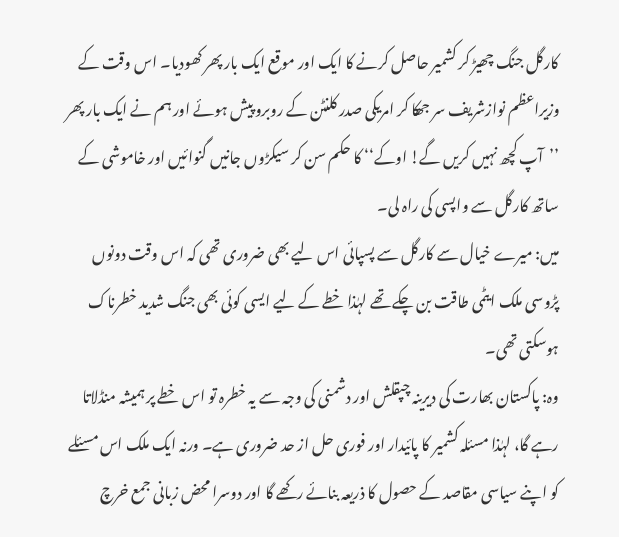کارگل جنگ چھیڑ کر کشمیر حاصل کرنے کا ایک اور موقع ایک بار پھر کھودیا۔ اس وقت کے وزیراعظم نوازشریف سر جھکا کر امریکی صدر کلنٹن کے روبرو پیش ہوئے اور ہم نے ایک بار پھر ’’آپ کچھ نہیں کریں گے! اوکے‘‘ کا حکم سن کر سیکڑوں جانیں گنوائیں اور خاموشی کے ساتھ کارگل سے واپسی کی راہ لی۔
میں: میرے خیال سے کارگل سے پسپائی اس لیے بھی ضروری تھی کہ اس وقت دونوں پڑوسی ملک ایٹمی طاقت بن چکے تھے لہٰذا خطے کے لیے ایسی کوئی بھی جنگ شدید خطرناک ہوسکتی تھی۔
وہ: پاکستان بھارت کی دیرینہ چپقلش اور دشمنی کی وجہ سے یہ خطرہ تو اس خطے پر ہمیشہ منڈلاتا رہے گا، لہٰذا مسئلہ کشمیر کا پائیدار اور فوری حل از حد ضروری ہے۔ ورنہ ایک ملک اس مسئلے کو اپنے سیاسی مقاصد کے حصول کا ذریعہ بنائے رکھے گا اور دوسرا محض زبانی جمع خرچ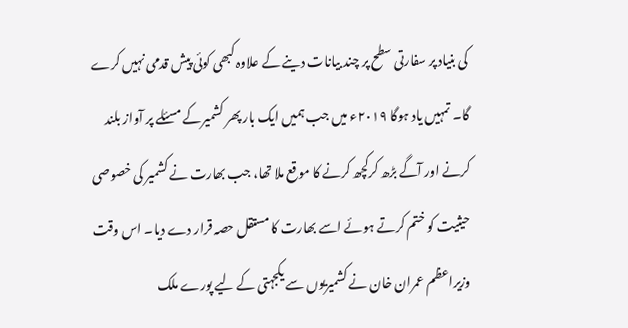کی بنیاد پر سفارتی سطح پر چند بیانات دینے کے علاوہ کبھی کوئی پیش قدمی نہیں کرے گا۔ تمہیں یاد ہوگا ۲۰۱۹ء میں جب ہمیں ایک بار پھر کشمیرکے مسئلے پر آواز بلند کرنے اور آگے بڑھ کرکچھ کرنے کا موقع ملا تھا، جب بھارت نے کشمیر کی خصوصی حیثیت کو ختم کرتے ہوئے اسے بھارت کا مستقل حصہ قرار دے دیا۔ اس وقت وزیراعظم عمران خان نے کشمیریوں سے یکجہتی کے لیے پورے ملک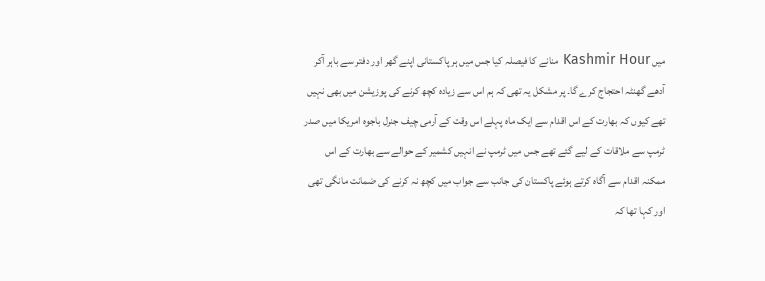میں Kashmir Hour منانے کا فیصلہ کیا جس میں ہر پاکستانی اپنے گھر اور دفتر سے باہر آکر آدھے گھنٹہ احتجاج کرے گا۔ پر مشکل یہ تھی کہ ہم اس سے زیادہ کچھ کرنے کی پوزیشن میں بھی نہیں تھے کیوں کہ بھارت کے اس اقدام سے ایک ماہ پہلے اس وقت کے آرمی چیف جنرل باجوہ امریکا میں صدر ٹرمپ سے ملاقات کے لیے گئے تھے جس میں ٹرمپ نے انہیں کشمیر کے حوالے سے بھارت کے اس ممکنہ اقدام سے آگاہ کرتے ہوئے پاکستان کی جانب سے جواب میں کچھ نہ کرنے کی ضمانت مانگی تھی اور کہا تھا کہ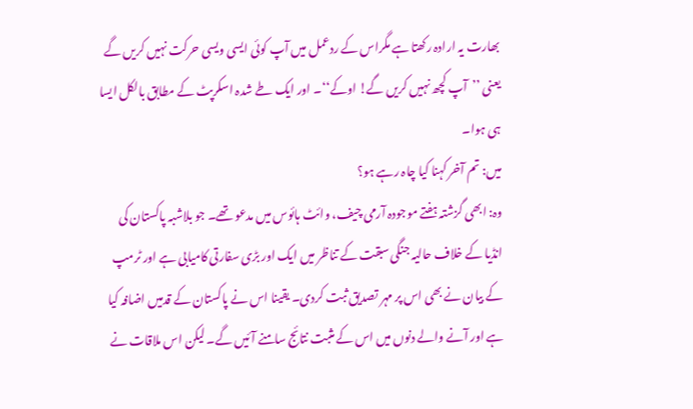بھارت یہ ارادہ رکھتا ہے مگراس کے ردعمل میں آپ کوئی ایسی ویسی حرکت نہیں کریں گے یعنی ’’آپ کچھ نہیں کریں گے! اوکے‘‘۔ اور ایک طے شدہ اسکرپٹ کے مطابق بالکل ایسا ہی ہوا۔
میں: تم آخر کہنا کیا چاہ رہے ہو؟
وہ: ابھی گزشتہ ہفتے موجودہ آرمی چیف، وائٹ ہائوس میں مدعو تھے۔ جو بلاشبہ پاکستان کی انڈیا کے خلاف حالیہ جنگی سبقت کے تناظر میں ایک اور بڑی سفارتی کامیابی ہے اور ٹرمپ کے بیان نے بھی اس پر مہر تصدیق ثبت کردی۔ یقینا اس نے پاکستان کے قدمیں اضافہ کیا ہے اور آنے والے دنوں میں اس کے مثبت نتائج سامنے آئیں گے۔ لیکن اس ملاقات نے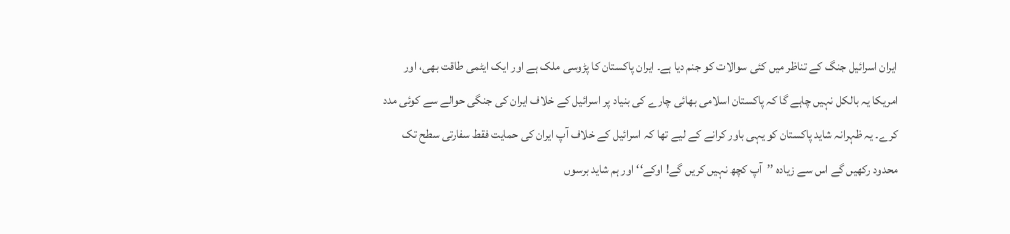ایران اسرائیل جنگ کے تناظر میں کئی سوالات کو جنم دیا ہے۔ ایران پاکستان کا پڑوسی ملک ہے اور ایک ایٹمی طاقت بھی، اور امریکا یہ بالکل نہیں چاہے گا کہ پاکستان اسلامی بھائی چارے کی بنیاد پر اسرائیل کے خلاف ایران کی جنگی حوالے سے کوئی مدد کرے۔ یہ ظہرانہ شاید پاکستان کو یہی باور کرانے کے لیے تھا کہ اسرائیل کے خلاف آپ ایران کی حمایت فقط سفارتی سطح تک محدود رکھیں گے اس سے زیادہ ’’آپ کچھ نہیں کریں گے! اوکے‘‘ اور ہم شاید برسوں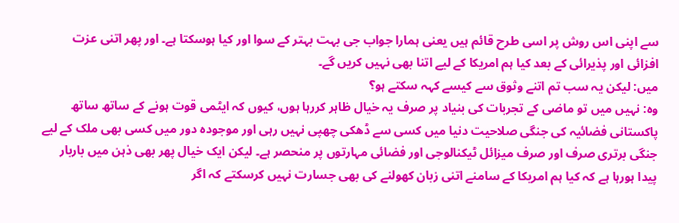سے اپنی اس روش پر اسی طرح قائم ہیں یعنی ہمارا جواب جی بہت بہتر کے سوا اور کیا ہوسکتا ہے۔ اور پھر اتنی عزت افزائی اور پذیرائی کے بعد کیا ہم امریکا کے لیے اتنا بھی نہیں کریں گے۔
میں: لیکن یہ سب تم اتنے وثوق سے کیسے کہہ سکتے ہو؟
وہ: نہیں میں تو ماضی کے تجربات کی بنیاد پر صرف یہ خیال ظاہر کررہا ہوں، کیوں کہ ایٹمی قوت ہونے کے ساتھ ساتھ پاکستانی فضائیہ کی جنگی صلاحیت دنیا میں کسی سے ڈھکی چھپی نہیں رہی اور موجودہ دور میں کسی بھی ملک کے لیے جنگی برتری صرف اور صرف میزائل ٹیکنالوجی اور فضائی مہارتوں پر منحصر ہے۔ لیکن ایک خیال پھر بھی ذہن میں باربار پیدا ہورہا ہے کہ کیا ہم امریکا کے سامنے اتنی زبان کھولنے کی بھی جسارت نہیں کرسکتے کہ اگر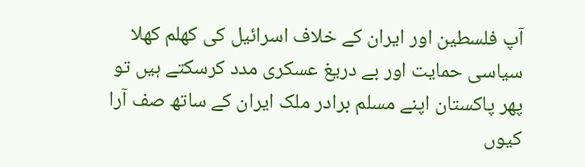آپ فلسطین اور ایران کے خلاف اسرائیل کی کھلم کھلا سیاسی حمایت اور بے دریغ عسکری مدد کرسکتے ہیں تو پھر پاکستان اپنے مسلم برادر ملک ایران کے ساتھ صف آرا کیوں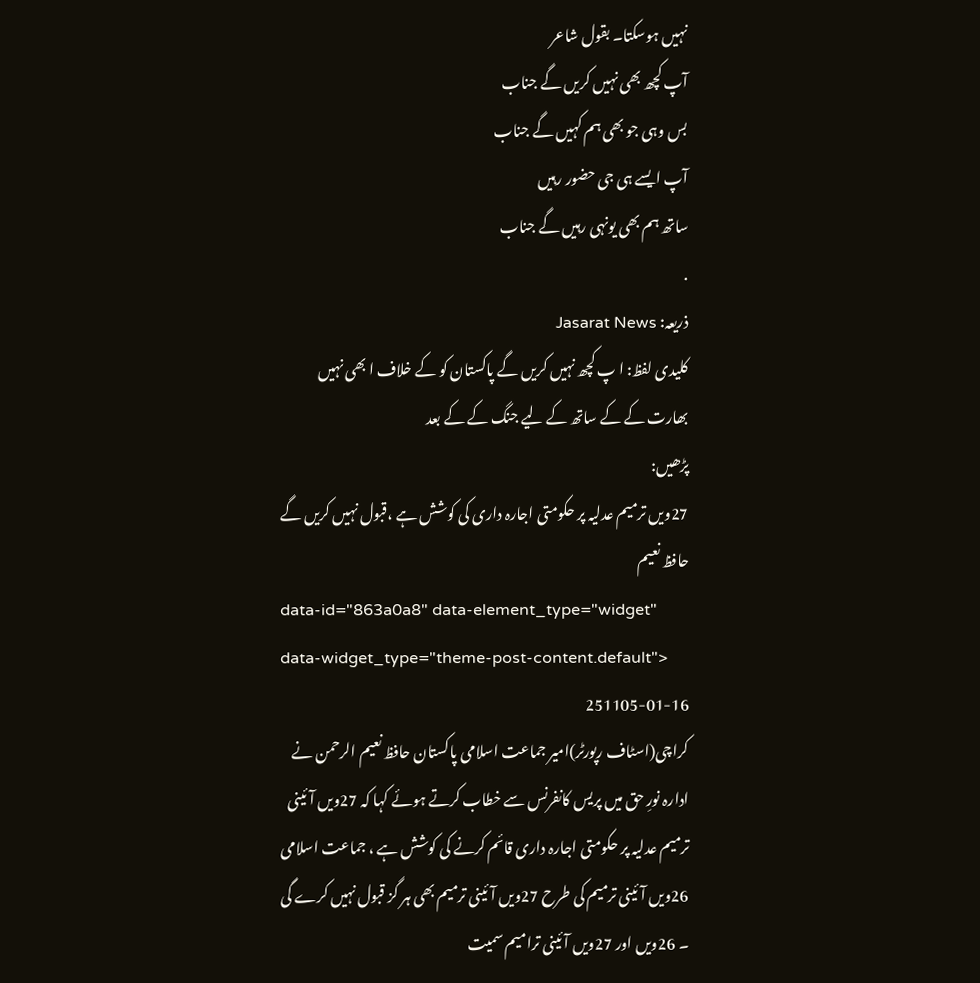نہیں ہوسکتا۔ بقول شاعر
آپ کچھ بھی نہیں کریں گے جناب
بس وہی جو بھی ہم کہیں گے جناب
آپ ایسے ہی جی حضور رہیں
ساتھ ہم بھی یونہی رہیں گے جناب
.
ذریعہ: Jasarat News
کلیدی لفظ: ا پ کچھ نہیں کریں گے پاکستان کو کے خلاف ا بھی نہیں بھارت کے کے ساتھ کے لیے جنگ کے کے بعد
پڑھیں:
27ویں ترمیم عدلیہ پر حکومتی اجارہ داری کی کوشش ہے ،قبول نہیں کریں گے حافظ نعیم
data-id="863a0a8" data-element_type="widget" data-widget_type="theme-post-content.default">
251105-01-16
کراچی(اسٹاف رپورٹر)امیر جماعت اسلامی پاکستان حافظ نعیم الرحمن نے ادارہ نورِ حق میں پریس کانفرنس سے خطاب کرتے ہوئے کہا کہ 27ویں آئینی ترمیم عدلیہ پر حکومتی اجارہ داری قائم کرنے کی کوشش ہے ، جماعت اسلامی 26ویں آئینی ترمیم کی طرح 27ویں آئینی ترمیم بھی ہر گز قبول نہیں کرے گی ۔ 26ویں اور 27ویں آئینی ترامیم سمیت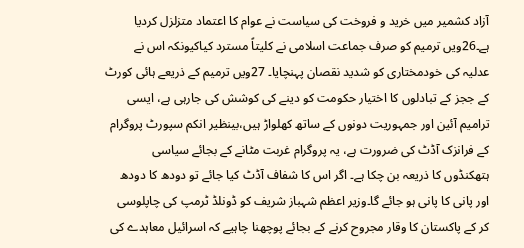آزاد کشمیر میں خرید و فروخت کی سیاست نے عوام کا اعتماد متزلزل کردیا ہے۔26ویں ترمیم کو صرف جماعت اسلامی نے کلیتاً مسترد کیاکیونکہ اس نے عدلیہ کی خودمختاری کو شدید نقصان پہنچایا۔ 27ویں ترمیم کے ذریعے ہائی کورٹ کے ججز کے تبادلوں کا اختیار حکومت کو دینے کی کوشش کی جارہی ہے، ایسی ترامیم آئین اور جمہوریت دونوں کے ساتھ کھلواڑ ہیں،بینظیر انکم سپورٹ پروگرام کے فرانزک آڈٹ کی ضرورت ہے، یہ پروگرام غربت مٹانے کے بجائے سیاسی ہتھکنڈوں کا ذریعہ بن چکا ہے۔ اگر اس کا شفاف آڈٹ کیا جائے تو دودھ کا دودھ اور پانی کا پانی ہو جائے گا۔وزیر اعظم شہباز شریف کو ڈونلڈ ٹرمپ کی چاپلوسی کر کے پاکستان کا وقار مجروح کرنے کے بجائے پوچھنا چاہیے کہ اسرائیل معاہدے کی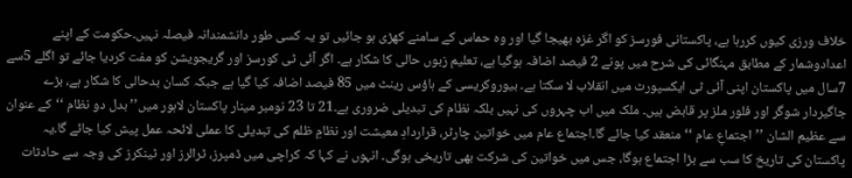خلاف ورزی کیوں کررہا ہے، پاکستانی فورسز کو اگر غزہ بھیجا گیا اور وہ حماس کے سامنے کھڑی ہو جائیں تو یہ کسی طور دانشمندانہ فیصلہ نہیں۔حکومت کے اپنے اعدادوشمار کے مطابق مہنگائی کی شرح میں پونے 2 فیصد اضافہ ہوگیا ہے، تعلیم زبوں حالی کا شکار ہے۔ اگر آئی ٹی کورسز اور گریجویشن کو مفت کردیا جائے تو اگلے 5سے 7سال میں پاکستان اپنی آئی ٹی ایکسپورٹ میں انقلاب لا سکتا ہے۔ بیوروکریسی کے ہاؤس رینٹ میں 85 فیصد اضافہ کیا گیا ہے جبکہ کسان بدحالی کا شکار ہے، بڑے جاگیردار شوگر اور فلور ملز پر قابض ہیں۔ ملک میں اب چہروں کی نہیں بلکہ نظام کی تبدیلی ضروری ہے۔21 تا 23 نومبر مینار پاکستان لاہور میں’’بدل دو نظام ‘‘کے عنوان سے عظیم الشان ’’اجتماعِ عام ‘‘منعقد کیا جائے گا۔اجتماع عام میں خواتین چارٹر، قراردادِ معیشت اور نظامِ ظلم کی تبدیلی کا عملی لائحہ عمل پیش کیا جائے گا۔یہ پاکستان کی تاریخ کا سب سے بڑا اجتماع ہوگا، جس میں خواتین کی شرکت بھی تاریخی ہوگی۔ انہوں نے کہا کہ کراچی میں ڈمپرز، ٹرالرز اور ٹینکرز کی وجہ سے حادثات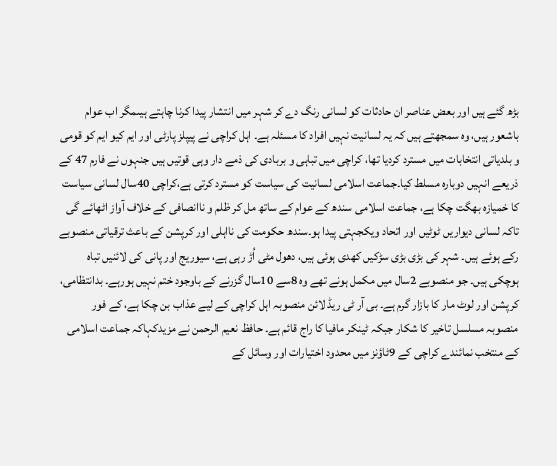بڑھ گئے ہیں اور بعض عناصر ان حادثات کو لسانی رنگ دے کر شہر میں انتشار پیدا کرنا چاہتے ہیںمگر اب عوام باشعور ہیں، وہ سمجھتے ہیں کہ یہ لسانیت نہیں افراد کا مسئلہ ہے۔ اہل کراچی نے پیپلز پارٹی اور ایم کیو ایم کو قومی و بلدیاتی انتخابات میں مسترد کردیا تھا، کراچی میں تباہی و بربادی کی ذمے دار وہی قوتیں ہیں جنہوں نے فارم 47 کے ذریعے انہیں دوبارہ مسلط کیا۔جماعت اسلامی لسانیت کی سیاست کو مسترد کرتی ہے،کراچی 40سال لسانی سیاست کا خمیازہ بھگت چکا ہے، جماعت اسلامی سندھ کے عوام کے ساتھ مل کر ظلم و ناانصافی کے خلاف آواز اٹھائے گی تاکہ لسانی دیواریں ٹوٹیں اور اتحاد ویکجہتی پیدا ہو۔سندھ حکومت کی نااہلی اور کرپشن کے باعث ترقیاتی منصوبے رکے ہوئے ہیں۔ شہر کی بڑی بڑی سڑکیں کھدی ہوئی ہیں، دھول مٹی اُڑ رہی ہے، سیوریج اور پانی کی لائنیں تباہ ہوچکی ہیں۔ جو منصوبے 2سال میں مکمل ہونے تھے وہ 8سے 10سال گزرنے کے باوجود ختم نہیں ہورہے۔ بدانتظامی، کرپشن اور لوٹ مار کا بازار گرم ہے۔ بی آر ٹی ریڈ لائن منصوبہ اہل کراچی کے لیے عذاب بن چکا ہے، کے فور منصوبہ مسلسل تاخیر کا شکار جبکہ ٹینکر مافیا کا راج قائم ہے۔ حافظ نعیم الرحمن نے مزیدکہاکہ جماعت اسلامی کے منتخب نمائندے کراچی کے 9ٹاؤنز میں محدود اختیارات اور وسائل کے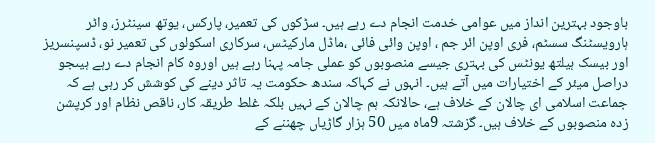باوجود بہترین انداز میں عوامی خدمت انجام دے رہے ہیں۔ سڑکوں کی تعمیر، پارکس، یوتھ سینٹرز، واٹر ہارویسٹنگ سسٹم، فری اوپن ائر جم ، اوپن وائی فائی ،ماڈل مارکیٹس، سرکاری اسکولوں کی تعمیر نو، ڈسپنسریز اور بیسک ہیلتھ یونٹس کی بہتری جیسے منصوبوں کو عملی جامہ پہنا رہے ہیں اوروہ کام انجام دے رہے ہیںجو دراصل میئر کے اختیارات میں آتے ہیں۔ انہوں نے کہاکہ سندھ حکومت یہ تاثر دینے کی کوشش کر رہی ہے کہ جماعت اسلامی ای چالان کے خلاف ہے، حالانکہ ہم چالان کے نہیں بلکہ غلط طریقہ کار، ناقص نظام اور کرپشن زدہ منصوبوں کے خلاف ہیں۔ گزشتہ 9ماہ میں 50 ہزار گاڑیاں چھننے کے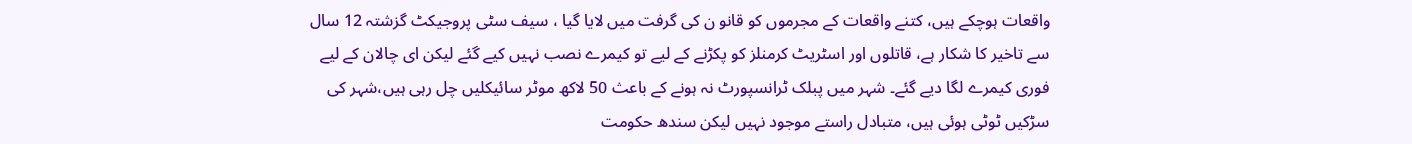واقعات ہوچکے ہیں، کتنے واقعات کے مجرموں کو قانو ن کی گرفت میں لایا گیا ، سیف سٹی پروجیکٹ گزشتہ 12 سال سے تاخیر کا شکار ہے، قاتلوں اور اسٹریٹ کرمنلز کو پکڑنے کے لیے تو کیمرے نصب نہیں کیے گئے لیکن ای چالان کے لیے فوری کیمرے لگا دیے گئے۔ شہر میں پبلک ٹرانسپورٹ نہ ہونے کے باعث 50 لاکھ موٹر سائیکلیں چل رہی ہیں،شہر کی سڑکیں ٹوٹی ہوئی ہیں، متبادل راستے موجود نہیں لیکن سندھ حکومت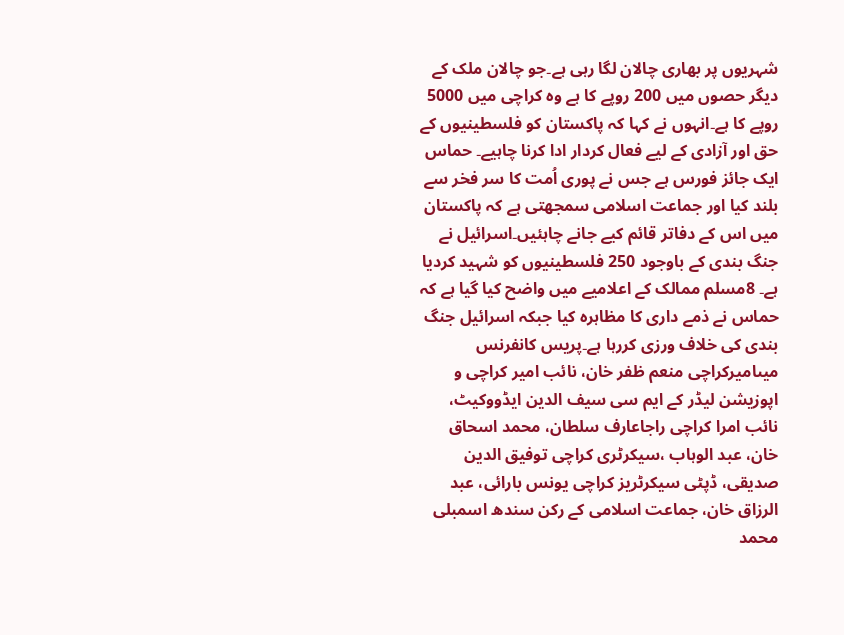شہریوں پر بھاری چالان لگا رہی ہے۔جو چالان ملک کے دیگر حصوں میں 200 روپے کا ہے وہ کراچی میں 5000 روپے کا ہے۔انہوں نے کہا کہ پاکستان کو فلسطینیوں کے حق اور آزادی کے لیے فعال کردار ادا کرنا چاہیے۔ حماس ایک جائز فورس ہے جس نے پوری اُمت کا سر فخر سے بلند کیا اور جماعت اسلامی سمجھتی ہے کہ پاکستان میں اس کے دفاتر قائم کیے جانے چاہئیں۔اسرائیل نے جنگ بندی کے باوجود 250 فلسطینیوں کو شہید کردیا ہے۔ 8مسلم ممالک کے اعلامیے میں واضح کیا گیا ہے کہ حماس نے ذمے داری کا مظاہرہ کیا جبکہ اسرائیل جنگ بندی کی خلاف ورزی کررہا ہے۔پریس کانفرنس میںامیرکراچی منعم ظفر خان، نائب امیر کراچی و اپوزیشن لیڈر کے ایم سی سیف الدین ایڈووکیٹ، نائب امرا کراچی راجاعارف سلطان، محمد اسحاق خان، عبد الوہاب ،سیکرٹری کراچی توفیق الدین صدیقی، ڈپٹی سیکرٹریز کراچی یونس بارائی، عبد الرزاق خان، جماعت اسلامی کے رکن سندھ اسمبلی محمد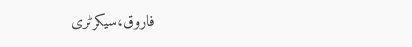فاروق،سیکرٹری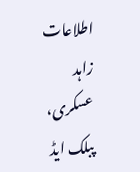اطلاعات زاہد عسکری، پبلک ایڈ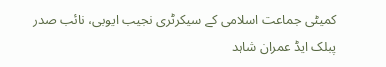کمیٹی جماعت اسلامی کے سیکرٹری نجیب ایوبی، نائب صدر پبلک ایڈ عمران شاہد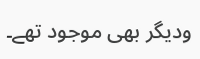ودیگر بھی موجود تھے۔